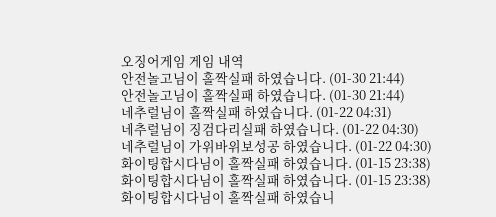오징어게임 게임 내역
안전놀고님이 홀짝실패 하였습니다. (01-30 21:44)
안전놀고님이 홀짝실패 하였습니다. (01-30 21:44)
네추럴님이 홀짝실패 하였습니다. (01-22 04:31)
네추럴님이 징검다리실패 하였습니다. (01-22 04:30)
네추럴님이 가위바위보성공 하였습니다. (01-22 04:30)
화이팅합시다님이 홀짝실패 하였습니다. (01-15 23:38)
화이팅합시다님이 홀짝실패 하였습니다. (01-15 23:38)
화이팅합시다님이 홀짝실패 하였습니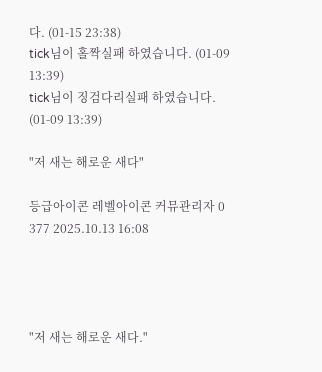다. (01-15 23:38)
tick님이 홀짝실패 하였습니다. (01-09 13:39)
tick님이 징검다리실패 하였습니다. (01-09 13:39)

"저 새는 해로운 새다"

등급아이콘 레벨아이콘 커뮤관리자 0 377 2025.10.13 16:08




"저 새는 해로운 새다."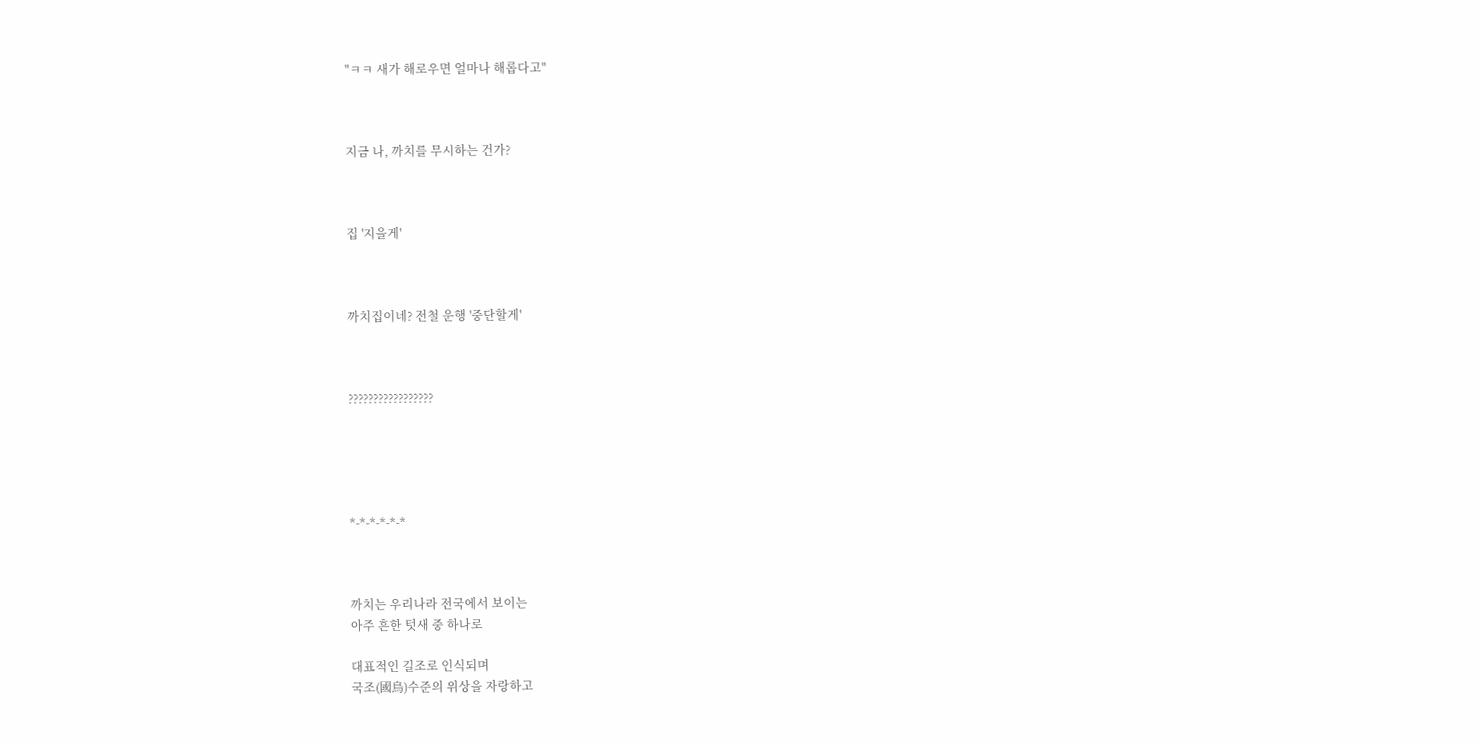"ㅋㅋ 새가 해로우면 얼마나 해롭다고"



지금 나, 까치를 무시하는 건가?



집 '지을게'



까치집이네? 전철 운행 '중단할게'



?????????????????





*-*-*-*-*-*



까치는 우리나라 전국에서 보이는
아주 흔한 텃새 중 하나로

대표적인 길조로 인식되며
국조(國鳥)수준의 위상을 자랑하고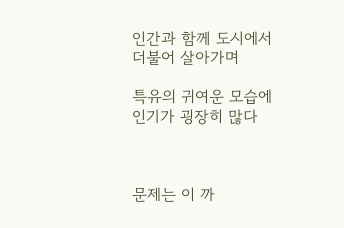인간과 함께 도시에서
더불어 살아가며

특유의 귀여운 모습에
인기가 굉장히 많다



문제는 이 까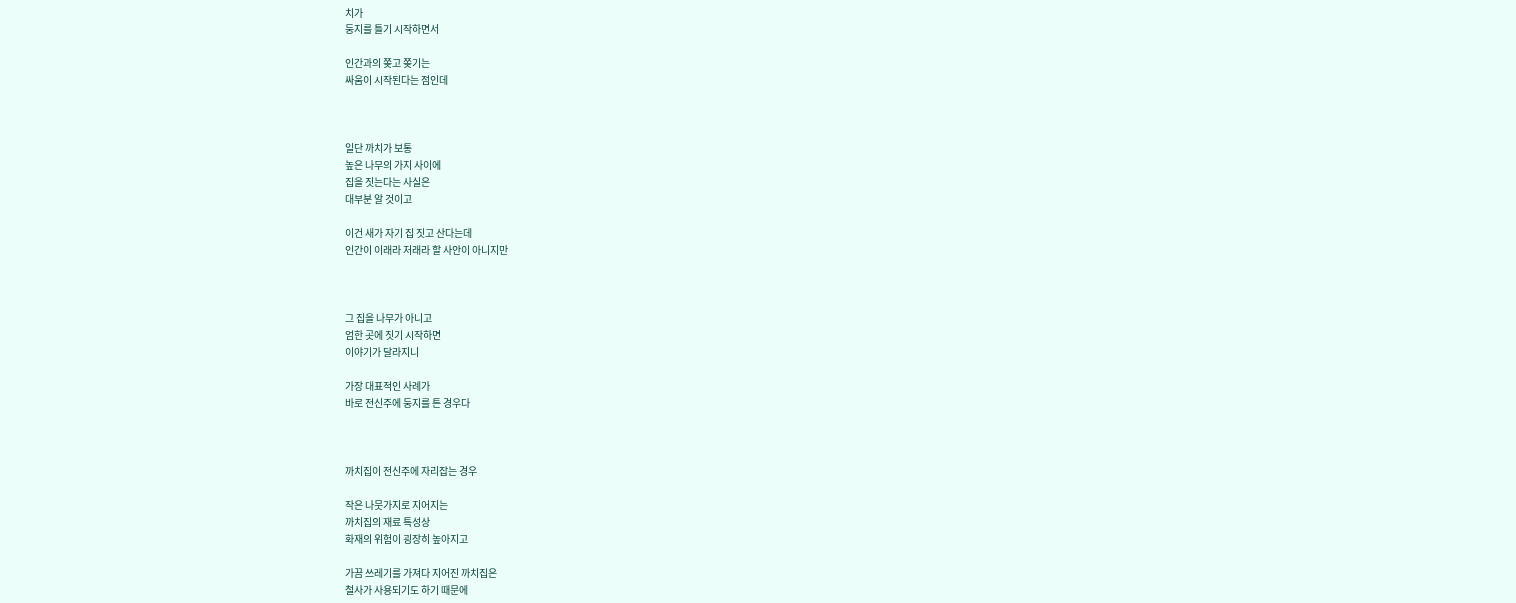치가
둥지를 틀기 시작하면서

인간과의 쫒고 쫒기는
싸움이 시작된다는 점인데



일단 까치가 보통
높은 나무의 가지 사이에
집을 짓는다는 사실은
대부분 알 것이고

이건 새가 자기 집 짓고 산다는데
인간이 이래라 저래라 할 사안이 아니지만



그 집을 나무가 아니고
엄한 곳에 짓기 시작하면
이야기가 달라지니

가장 대표적인 사례가
바로 전신주에 둥지를 튼 경우다



까치집이 전신주에 자리잡는 경우

작은 나뭇가지로 지어지는
까치집의 재료 특성상
화재의 위험이 굉장히 높아지고

가끔 쓰레기를 가져다 지어진 까치집은
철사가 사용되기도 하기 때문에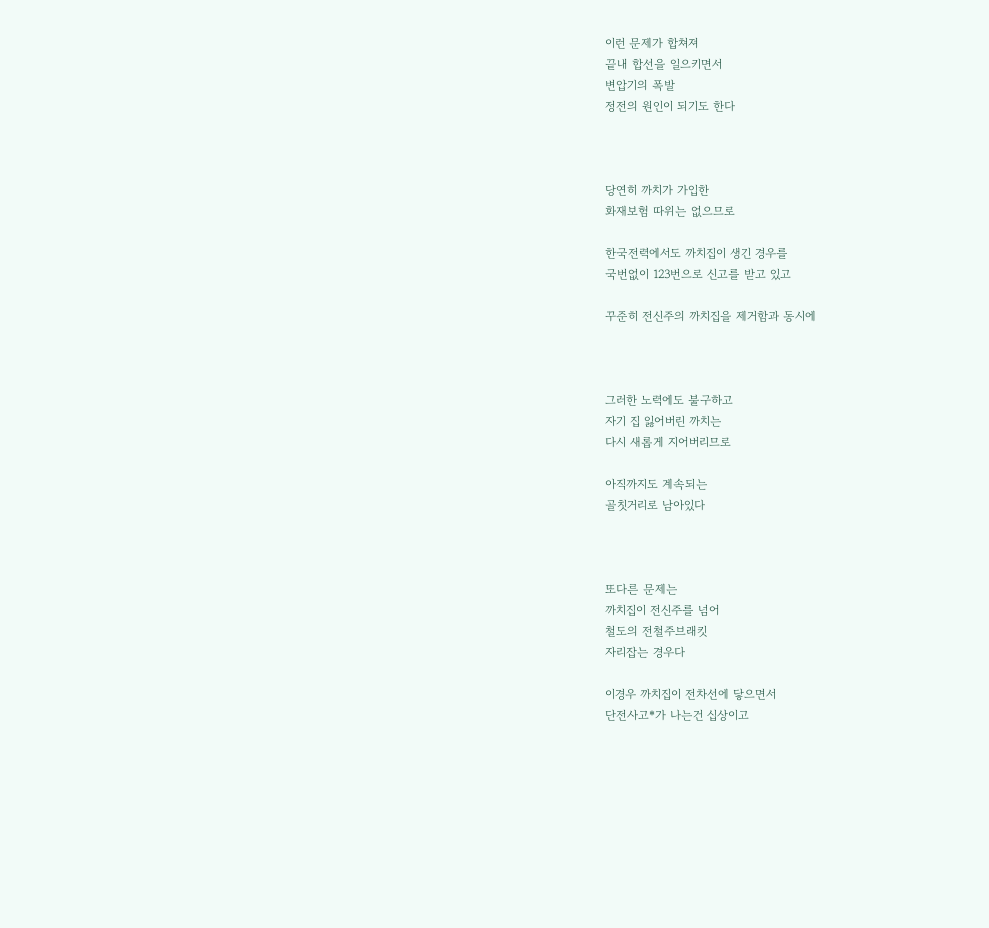이런 문제가 합쳐져
끝내 합선을 일으키면서
변압기의 폭발
정전의 원인이 되기도 한다



당연히 까치가 가입한
화재보험 따위는 없으므로

한국전력에서도 까치집이 생긴 경우를
국번없이 123번으로 신고를 받고 있고

꾸준히 전신주의 까치집을 제거함과 동시에



그러한 노력에도 불구하고
자기 집 잃어버린 까치는
다시 새롭게 지어버리므로

아직까지도 계속되는
골칫거리로 남아있다



또다른 문제는
까치집이 전신주를 넘어
철도의 전철주브래킷
자리잡는 경우다

이경우 까치집이 전차선에 닿으면서
단전사고*가 나는건 십상이고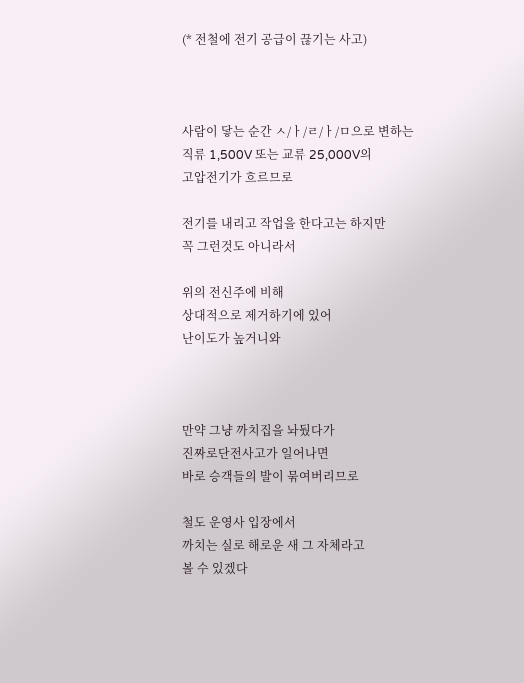(* 전철에 전기 공급이 끊기는 사고)



사람이 닿는 순간 ㅅ/ㅏ/ㄹ/ㅏ/ㅁ으로 변하는
직류 1,500V 또는 교류 25,000V의
고압전기가 흐르므로

전기를 내리고 작업을 한다고는 하지만
꼭 그런것도 아니라서

위의 전신주에 비해
상대적으로 제거하기에 있어
난이도가 높거니와



만약 그냥 까치집을 놔뒀다가
진짜로단전사고가 일어나면
바로 승객들의 발이 묶여버리므로

철도 운영사 입장에서
까치는 실로 해로운 새 그 자체라고
볼 수 있겠다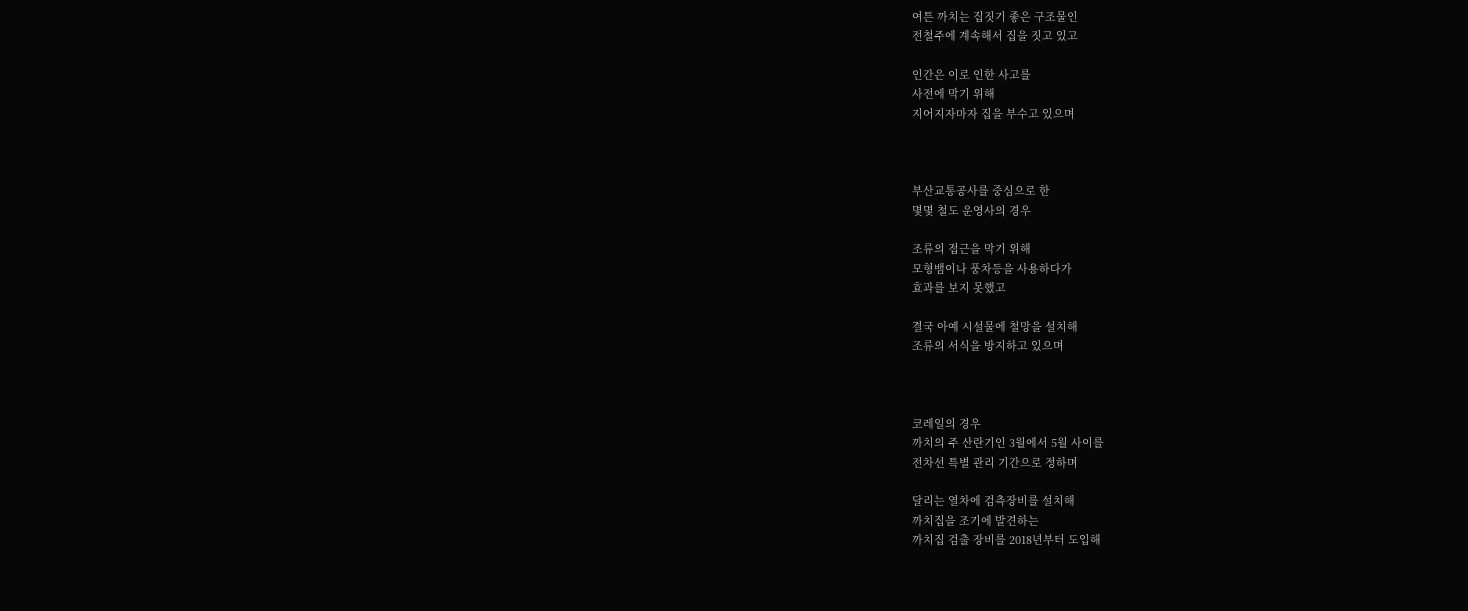여튼 까치는 집짓기 좋은 구조물인
전철주에 계속해서 집을 짓고 있고

인간은 이로 인한 사고를
사전에 막기 위해
지어지자마자 집을 부수고 있으며



부산교통공사를 중심으로 한
몇몇 철도 운영사의 경우

조류의 접근을 막기 위해
모형뱀이나 풍차등을 사용하다가
효과를 보지 못했고

결국 아예 시설물에 철망을 설치해
조류의 서식을 방지하고 있으며



코레일의 경우
까치의 주 산란기인 3월에서 5월 사이를
전차선 특별 관리 기간으로 정하며

달리는 열차에 검측장비를 설치해
까치집을 조기에 발견하는
까치집 검출 장비를 2018년부터 도입해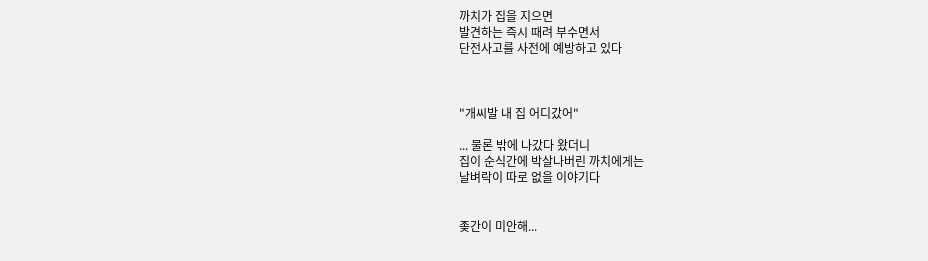까치가 집을 지으면
발견하는 즉시 때려 부수면서
단전사고를 사전에 예방하고 있다



"개씨발 내 집 어디갔어"

... 물론 밖에 나갔다 왔더니
집이 순식간에 박살나버린 까치에게는
날벼락이 따로 없을 이야기다


좆간이 미안해...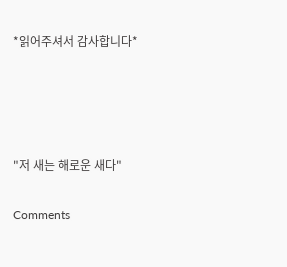*읽어주셔서 감사합니다*




"저 새는 해로운 새다"

Comments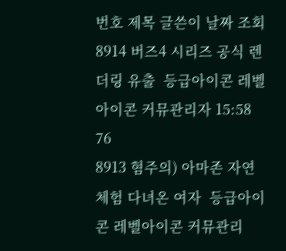번호 제목 글쓴이 날짜 조회
8914 버즈4 시리즈 공식 렌더링 유출  등급아이콘 레벨아이콘 커뮤관리자 15:58 76
8913 혐주의) 아마존 자연체험 다녀온 여자  등급아이콘 레벨아이콘 커뮤관리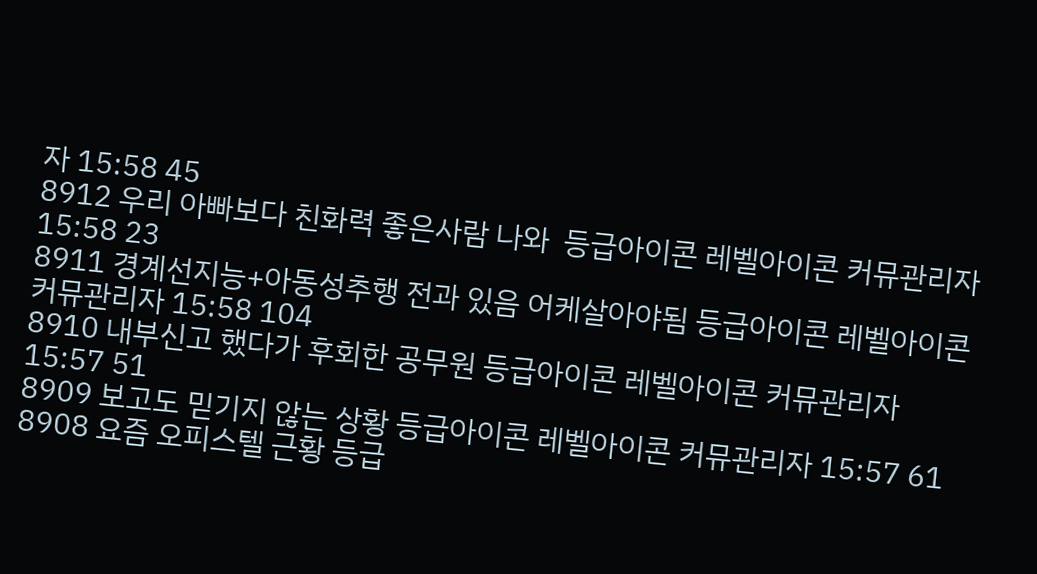자 15:58 45
8912 우리 아빠보다 친화력 좋은사람 나와  등급아이콘 레벨아이콘 커뮤관리자 15:58 23
8911 경계선지능+아동성추행 전과 있음 어케살아야됨 등급아이콘 레벨아이콘 커뮤관리자 15:58 104
8910 내부신고 했다가 후회한 공무원 등급아이콘 레벨아이콘 커뮤관리자 15:57 51
8909 보고도 믿기지 않는 상황 등급아이콘 레벨아이콘 커뮤관리자 15:57 61
8908 요즘 오피스텔 근황 등급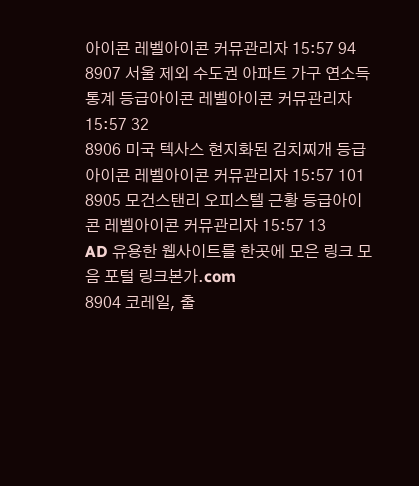아이콘 레벨아이콘 커뮤관리자 15:57 94
8907 서울 제외 수도권 아파트 가구 연소득 통계 등급아이콘 레벨아이콘 커뮤관리자 15:57 32
8906 미국 텍사스 현지화된 김치찌개 등급아이콘 레벨아이콘 커뮤관리자 15:57 101
8905 모건스탠리 오피스텔 근황 등급아이콘 레벨아이콘 커뮤관리자 15:57 13
AD 유용한 웹사이트를 한곳에 모은 링크 모음 포털 링크본가.com
8904 코레일, 출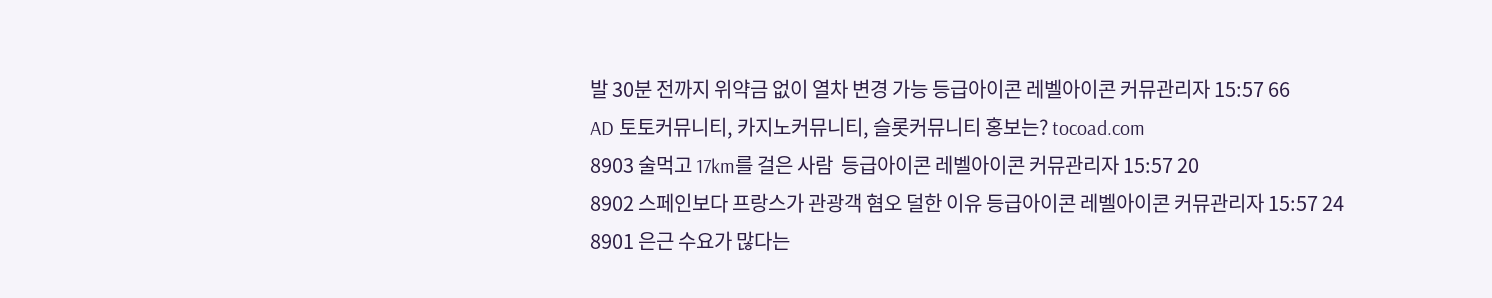발 30분 전까지 위약금 없이 열차 변경 가능 등급아이콘 레벨아이콘 커뮤관리자 15:57 66
AD 토토커뮤니티, 카지노커뮤니티, 슬롯커뮤니티 홍보는? tocoad.com
8903 술먹고 17km를 걸은 사람  등급아이콘 레벨아이콘 커뮤관리자 15:57 20
8902 스페인보다 프랑스가 관광객 혐오 덜한 이유 등급아이콘 레벨아이콘 커뮤관리자 15:57 24
8901 은근 수요가 많다는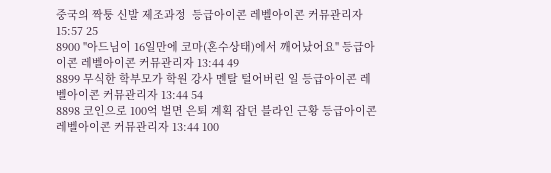중국의 짝퉁 신발 제조과정  등급아이콘 레벨아이콘 커뮤관리자 15:57 25
8900 "아드님이 16일만에 코마(혼수상태)에서 깨어났어요" 등급아이콘 레벨아이콘 커뮤관리자 13:44 49
8899 무식한 학부모가 학원 강사 멘탈 털어버린 일 등급아이콘 레벨아이콘 커뮤관리자 13:44 54
8898 코인으로 100억 벌면 은퇴 계획 잡던 블라인 근황 등급아이콘 레벨아이콘 커뮤관리자 13:44 100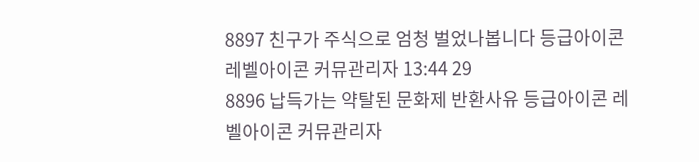8897 친구가 주식으로 엄청 벌었나봅니다 등급아이콘 레벨아이콘 커뮤관리자 13:44 29
8896 납득가는 약탈된 문화제 반환사유 등급아이콘 레벨아이콘 커뮤관리자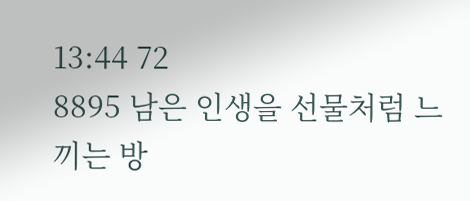13:44 72
8895 남은 인생을 선물처럼 느끼는 방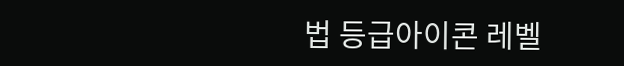법 등급아이콘 레벨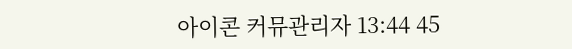아이콘 커뮤관리자 13:44 45